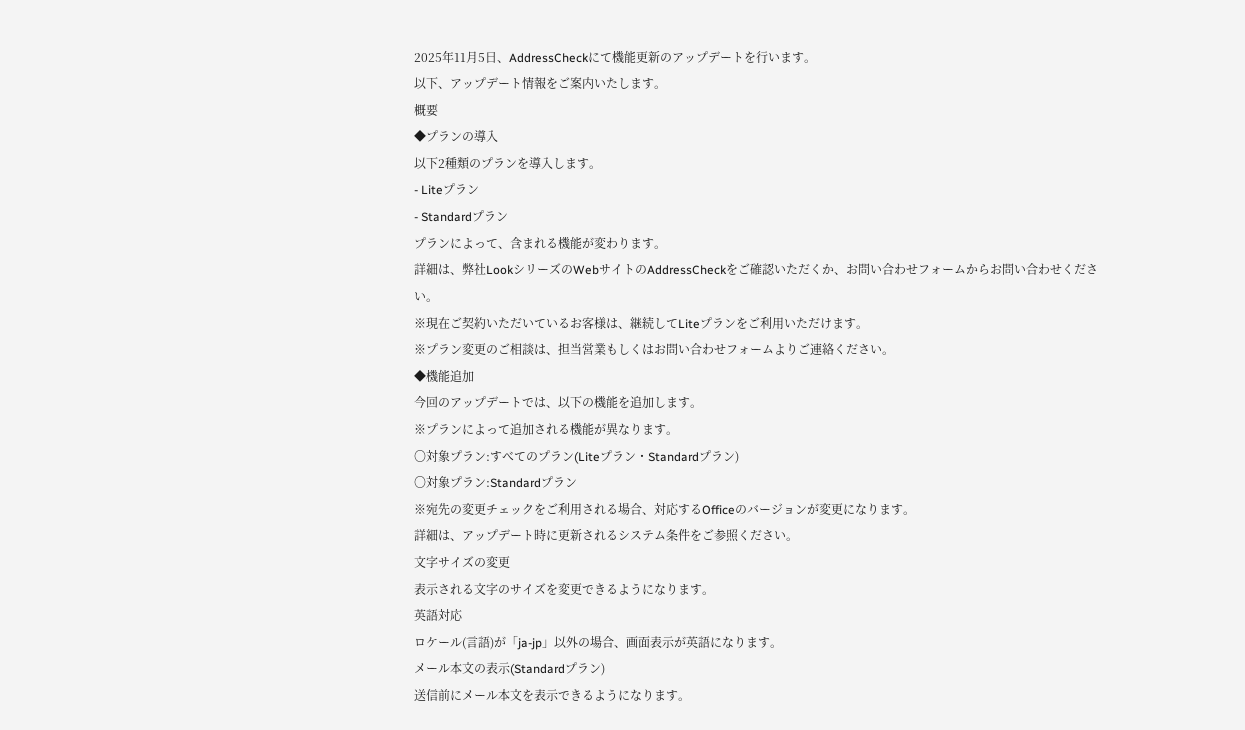2025年11月5日、AddressCheckにて機能更新のアップデートを行います。
以下、アップデート情報をご案内いたします。
概要
◆プランの導入
以下2種類のプランを導入します。
- Liteプラン
- Standardプラン
プランによって、含まれる機能が変わります。
詳細は、弊社LookシリーズのWebサイトのAddressCheckをご確認いただくか、お問い合わせフォームからお問い合わせください。
※現在ご契約いただいているお客様は、継続してLiteプランをご利用いただけます。
※プラン変更のご相談は、担当営業もしくはお問い合わせフォームよりご連絡ください。
◆機能追加
今回のアップデートでは、以下の機能を追加します。
※プランによって追加される機能が異なります。
〇対象プラン:すべてのプラン(Liteプラン・Standardプラン)
〇対象プラン:Standardプラン
※宛先の変更チェックをご利用される場合、対応するOfficeのバージョンが変更になります。
詳細は、アップデート時に更新されるシステム条件をご参照ください。
文字サイズの変更
表示される文字のサイズを変更できるようになります。
英語対応
ロケール(言語)が「ja-jp」以外の場合、画面表示が英語になります。
メール本文の表示(Standardプラン)
送信前にメール本文を表示できるようになります。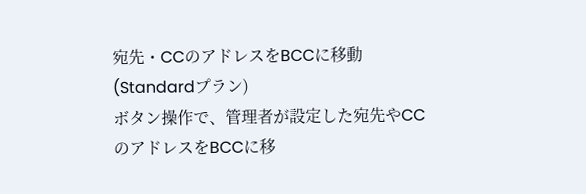宛先・CCのアドレスをBCCに移動(Standardプラン)
ボタン操作で、管理者が設定した宛先やCCのアドレスをBCCに移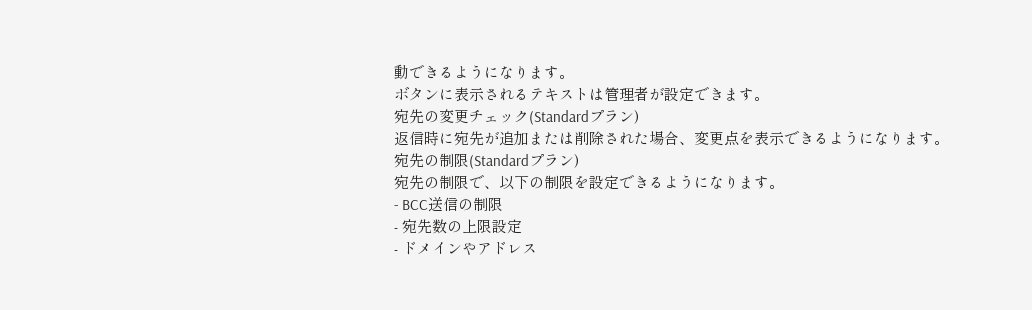動できるようになります。
ボタンに表示されるテキストは管理者が設定できます。
宛先の変更チェック(Standardプラン)
返信時に宛先が追加または削除された場合、変更点を表示できるようになります。
宛先の制限(Standardプラン)
宛先の制限で、以下の制限を設定できるようになります。
- BCC送信の制限
- 宛先数の上限設定
- ドメインやアドレス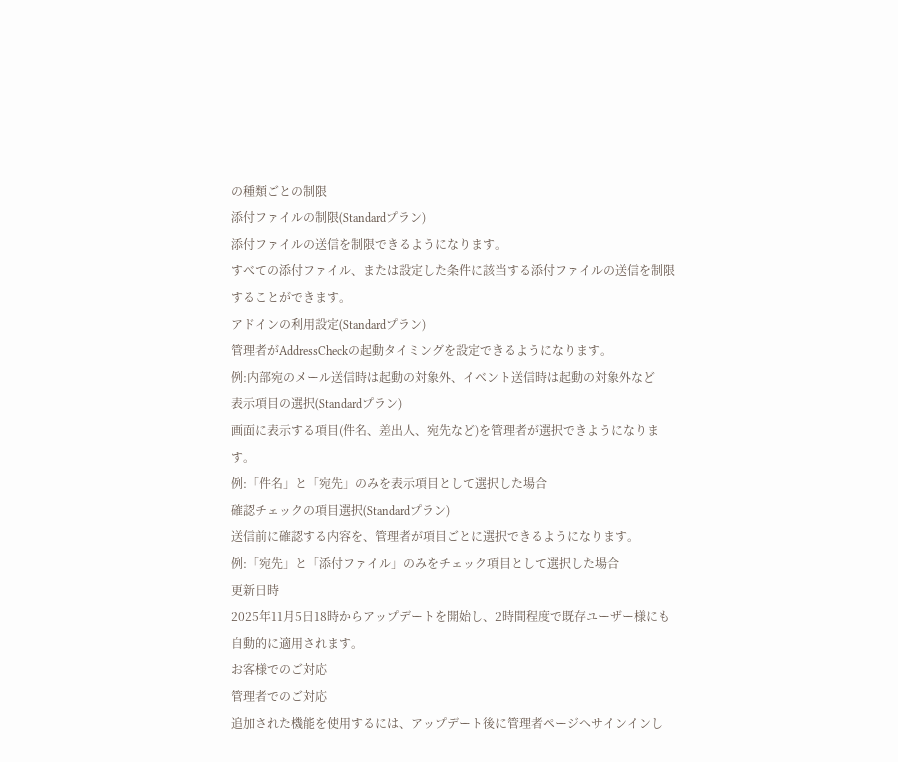の種類ごとの制限
添付ファイルの制限(Standardプラン)
添付ファイルの送信を制限できるようになります。
すべての添付ファイル、または設定した条件に該当する添付ファイルの送信を制限することができます。
アドインの利用設定(Standardプラン)
管理者がAddressCheckの起動タイミングを設定できるようになります。
例:内部宛のメール送信時は起動の対象外、イベント送信時は起動の対象外など
表示項目の選択(Standardプラン)
画面に表示する項目(件名、差出人、宛先など)を管理者が選択できようになります。
例:「件名」と「宛先」のみを表示項目として選択した場合
確認チェックの項目選択(Standardプラン)
送信前に確認する内容を、管理者が項目ごとに選択できるようになります。
例:「宛先」と「添付ファイル」のみをチェック項目として選択した場合
更新日時
2025年11月5日18時からアップデートを開始し、2時間程度で既存ユーザー様にも自動的に適用されます。
お客様でのご対応
管理者でのご対応
追加された機能を使用するには、アップデート後に管理者ページへサインインし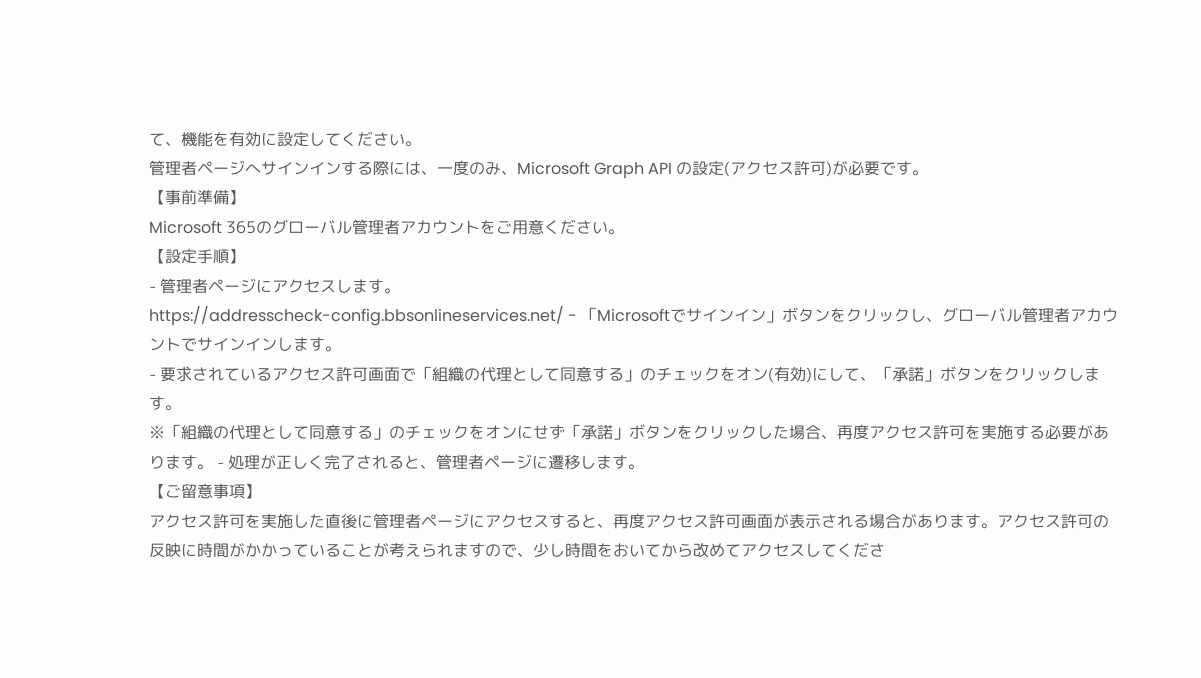て、機能を有効に設定してください。
管理者ページへサインインする際には、一度のみ、Microsoft Graph API の設定(アクセス許可)が必要です。
【事前準備】
Microsoft 365のグローバル管理者アカウントをご用意ください。
【設定手順】
- 管理者ページにアクセスします。
https://addresscheck-config.bbsonlineservices.net/ - 「Microsoftでサインイン」ボタンをクリックし、グローバル管理者アカウントでサインインします。
- 要求されているアクセス許可画面で「組織の代理として同意する」のチェックをオン(有効)にして、「承諾」ボタンをクリックします。
※「組織の代理として同意する」のチェックをオンにせず「承諾」ボタンをクリックした場合、再度アクセス許可を実施する必要があります。 - 処理が正しく完了されると、管理者ページに遷移します。
【ご留意事項】
アクセス許可を実施した直後に管理者ページにアクセスすると、再度アクセス許可画面が表示される場合があります。アクセス許可の反映に時間がかかっていることが考えられますので、少し時間をおいてから改めてアクセスしてくださ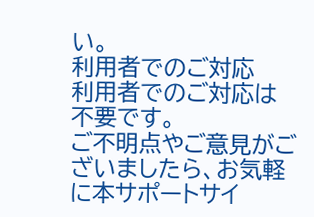い。
利用者でのご対応
利用者でのご対応は不要です。
ご不明点やご意見がございましたら、お気軽に本サポートサイ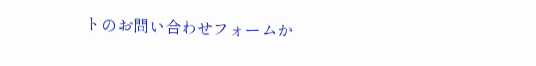トのお問い合わせフォームか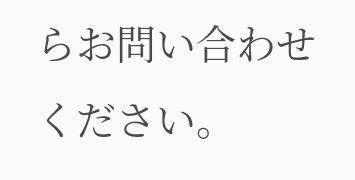らお問い合わせください。